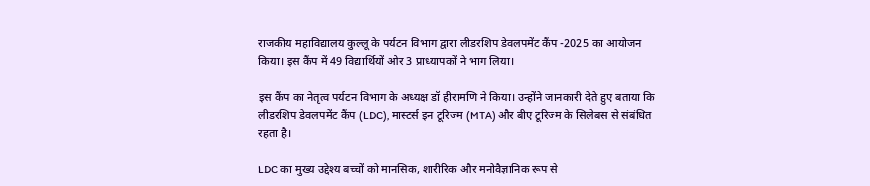राजकीय महाविद्यालय कुल्लू के पर्यटन विभाग द्वारा लीडरशिप डेवलपमेंट कैंप -2025 का आयोजन किया। इस कैंप में 49 विद्यार्थियों ओर 3 प्राध्यापकों ने भाग लिया।

इस कैंप का नेतृत्व पर्यटन विभाग के अध्यक्ष डॉ हीरामणि ने किया। उन्होंने जानकारी देते हुए बताया कि लीडरशिप डेवलपमेंट कैंप (LDC), मास्टर्स इन टूरिज्म (MTA) और बीए टूरिज्म के सिलेबस से संबंधित रहता है।

LDC का मुख्य उद्देश्य बच्चों को मानसिक, शारीरिक और मनोवैज्ञानिक रूप से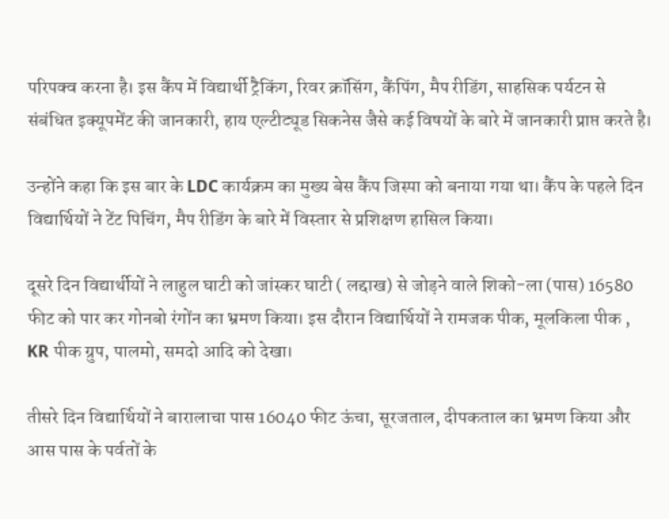परिपक्व करना है। इस कैंप में विद्यार्थी ट्रैकिंग, रिवर क्रॉसिंग, कैंपिंग, मैप रीडिंग, साहसिक पर्यटन से संबंधित इक्यूपमेंट की जानकारी, हाय एल्टीट्यूड सिकनेस जैसे कई विषयों के बारे में जानकारी प्राप्त करते है।

उन्होंने कहा कि इस बार के LDC कार्यक्रम का मुख्य बेस कैंप जिस्पा को बनाया गया था। कैंप के पहले दिन विद्यार्थियों ने टेंट पिचिंग, मैप रीडिंग के बारे में विस्तार से प्रशिक्षण हासिल किया।

दूसरे दिन विद्यार्थीयों ने लाहुल घाटी को जांस्कर घाटी ( लद्दाख) से जोड़ने वाले शिको-ला (पास) 16580 फीट को पार कर गोनबो रंगोंन का भ्रमण किया। इस दौरान विद्यार्थियों ने रामजक पीक, मूलकिला पीक , KR पीक ग्रुप, पालमो, समदो आदि को देखा।

तीसरे दिन विद्यार्थियों ने बारालाचा पास 16040 फीट ऊंचा, सूरजताल, दीपकताल का भ्रमण किया और आस पास के पर्वतों के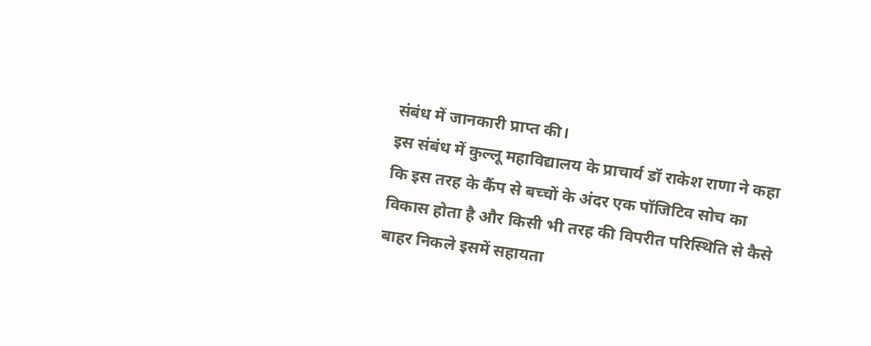संबंध में जानकारी प्राप्त की।
इस संबंध में कुल्लू महाविद्यालय के प्राचार्य डॉ राकेश राणा ने कहा कि इस तरह के कैंप से बच्चों के अंदर एक पॉजिटिव सोच का विकास होता है और किसी भी तरह की विपरीत परिस्थिति से कैसे बाहर निकले इसमें सहायता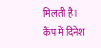मिलती है।
कैंप में दिनेश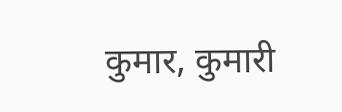कुमार, कुमारी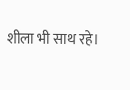शीला भी साथ रहे।